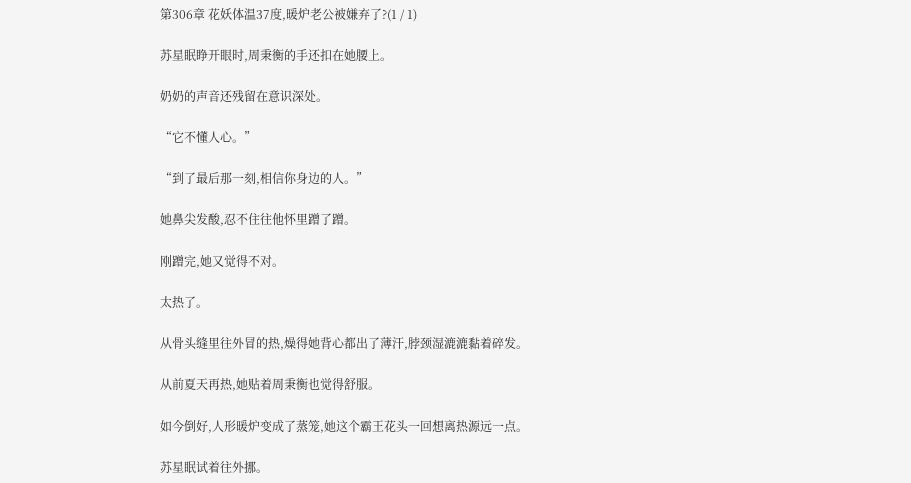第306章 花妖体温37度,暖炉老公被嫌弃了?(1 / 1)

苏星眠睁开眼时,周秉衡的手还扣在她腰上。

奶奶的声音还残留在意识深处。

“它不懂人心。”

“到了最后那一刻,相信你身边的人。”

她鼻尖发酸,忍不住往他怀里蹭了蹭。

刚蹭完,她又觉得不对。

太热了。

从骨头缝里往外冒的热,燥得她背心都出了薄汗,脖颈湿漉漉黏着碎发。

从前夏天再热,她贴着周秉衡也觉得舒服。

如今倒好,人形暖炉变成了蒸笼,她这个霸王花头一回想离热源远一点。

苏星眠试着往外挪。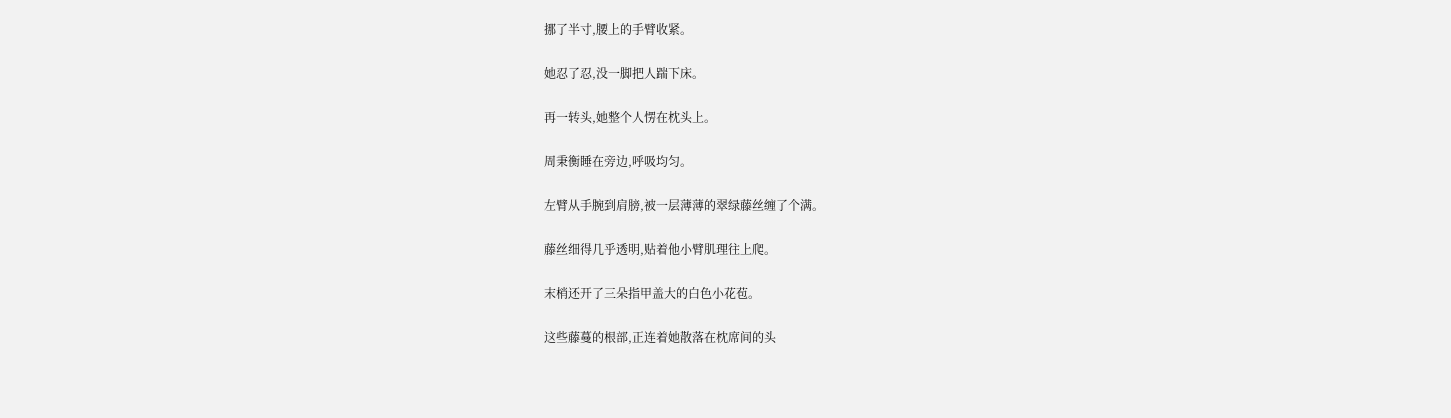挪了半寸,腰上的手臂收紧。

她忍了忍,没一脚把人踹下床。

再一转头,她整个人愣在枕头上。

周秉衡睡在旁边,呼吸均匀。

左臂从手腕到肩膀,被一层薄薄的翠绿藤丝缠了个满。

藤丝细得几乎透明,贴着他小臂肌理往上爬。

末梢还开了三朵指甲盖大的白色小花苞。

这些藤蔓的根部,正连着她散落在枕席间的头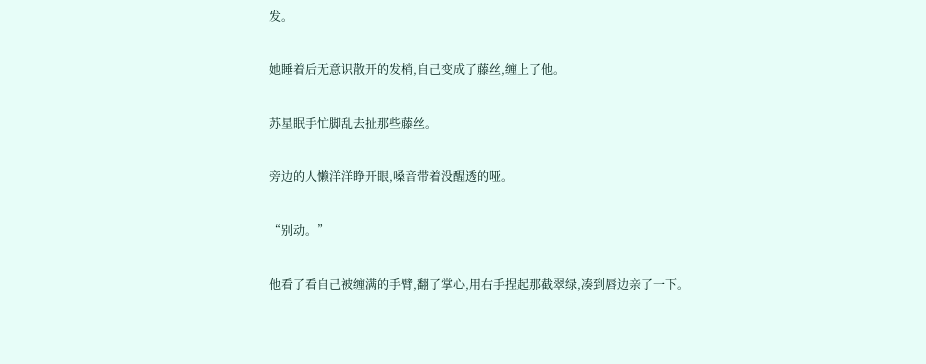发。

她睡着后无意识散开的发梢,自己变成了藤丝,缠上了他。

苏星眠手忙脚乱去扯那些藤丝。

旁边的人懒洋洋睁开眼,嗓音带着没醒透的哑。

“别动。”

他看了看自己被缠满的手臂,翻了掌心,用右手捏起那截翠绿,凑到唇边亲了一下。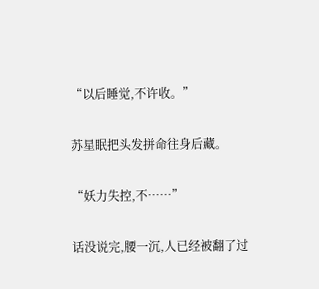“以后睡觉,不许收。”

苏星眠把头发拼命往身后藏。

“妖力失控,不……”

话没说完,腰一沉,人已经被翻了过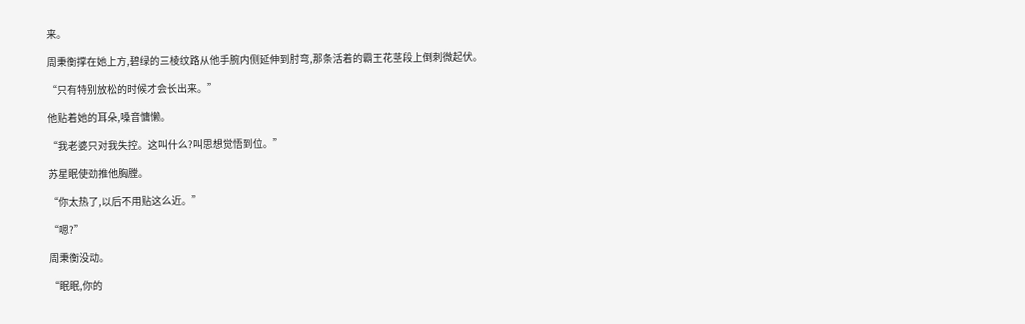来。

周秉衡撑在她上方,碧绿的三棱纹路从他手腕内侧延伸到肘弯,那条活着的霸王花茎段上倒刺微起伏。

“只有特别放松的时候才会长出来。”

他贴着她的耳朵,嗓音慵懒。

“我老婆只对我失控。这叫什么?叫思想觉悟到位。”

苏星眠使劲推他胸膛。

“你太热了,以后不用贴这么近。”

“嗯?”

周秉衡没动。

“眠眠,你的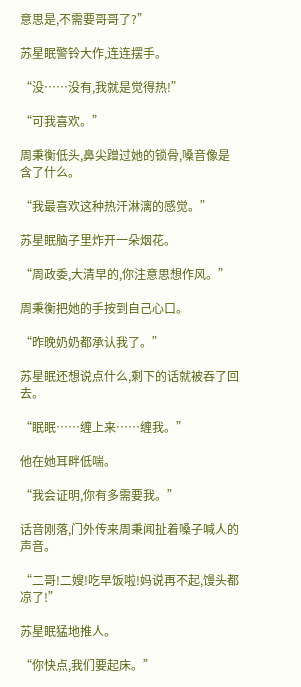意思是,不需要哥哥了?”

苏星眠警铃大作,连连摆手。

“没……没有,我就是觉得热!”

“可我喜欢。”

周秉衡低头,鼻尖蹭过她的锁骨,嗓音像是含了什么。

“我最喜欢这种热汗淋漓的感觉。”

苏星眠脑子里炸开一朵烟花。

“周政委,大清早的,你注意思想作风。”

周秉衡把她的手按到自己心口。

“昨晚奶奶都承认我了。”

苏星眠还想说点什么,剩下的话就被吞了回去。

“眠眠……缠上来……缠我。”

他在她耳畔低喘。

“我会证明,你有多需要我。”

话音刚落,门外传来周秉闻扯着嗓子喊人的声音。

“二哥!二嫂!吃早饭啦!妈说再不起,馒头都凉了!”

苏星眠猛地推人。

“你快点,我们要起床。”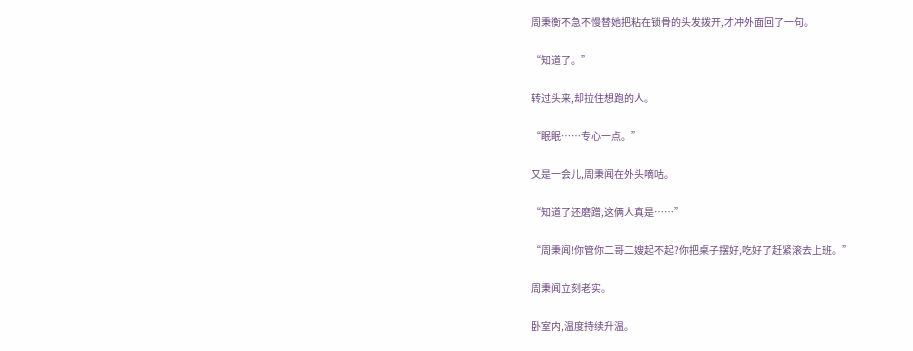周秉衡不急不慢替她把粘在锁骨的头发拨开,才冲外面回了一句。

“知道了。”

转过头来,却拉住想跑的人。

“眠眠……专心一点。”

又是一会儿,周秉闻在外头嘀咕。

“知道了还磨蹭,这俩人真是……”

“周秉闻!你管你二哥二嫂起不起?你把桌子摆好,吃好了赶紧滚去上班。”

周秉闻立刻老实。

卧室内,温度持续升温。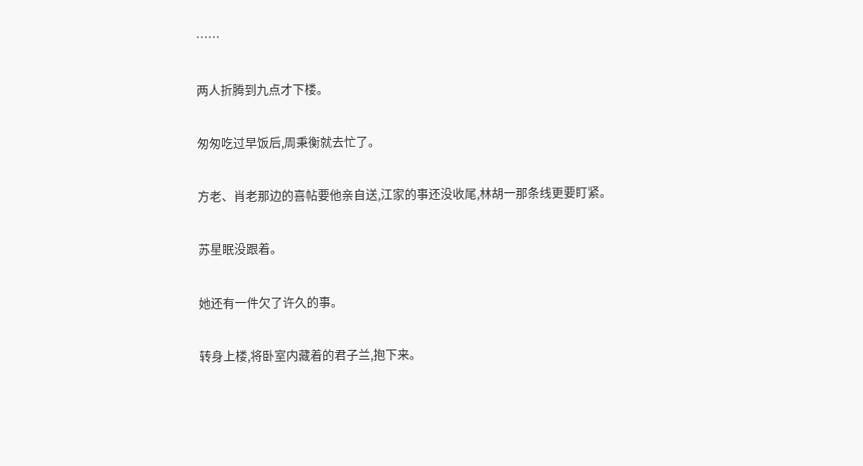……

两人折腾到九点才下楼。

匆匆吃过早饭后,周秉衡就去忙了。

方老、肖老那边的喜帖要他亲自送,江家的事还没收尾,林胡一那条线更要盯紧。

苏星眠没跟着。

她还有一件欠了许久的事。

转身上楼,将卧室内藏着的君子兰,抱下来。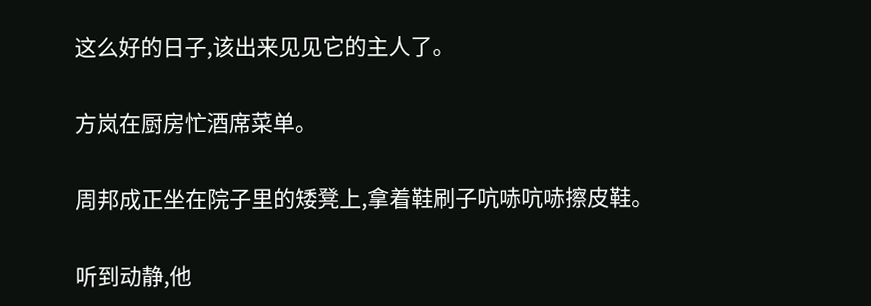这么好的日子,该出来见见它的主人了。

方岚在厨房忙酒席菜单。

周邦成正坐在院子里的矮凳上,拿着鞋刷子吭哧吭哧擦皮鞋。

听到动静,他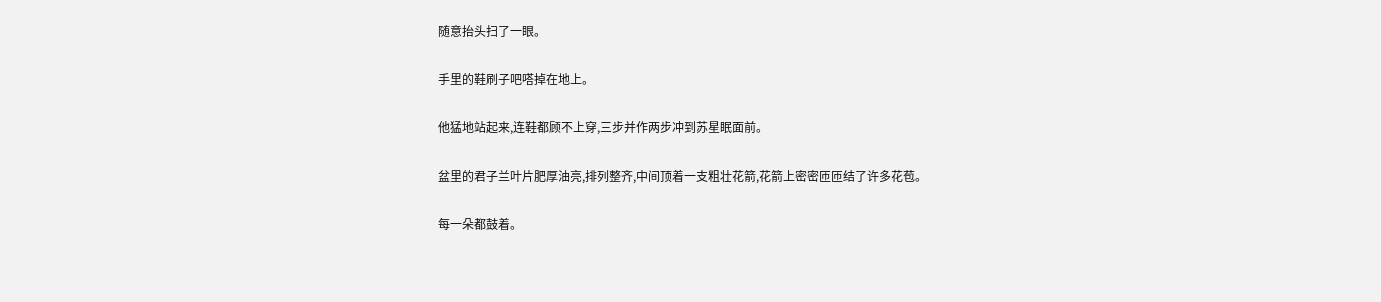随意抬头扫了一眼。

手里的鞋刷子吧嗒掉在地上。

他猛地站起来,连鞋都顾不上穿,三步并作两步冲到苏星眠面前。

盆里的君子兰叶片肥厚油亮,排列整齐,中间顶着一支粗壮花箭,花箭上密密匝匝结了许多花苞。

每一朵都鼓着。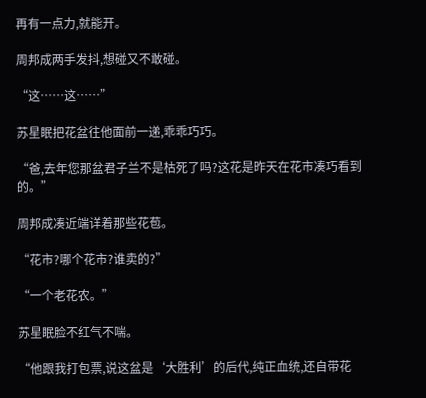再有一点力,就能开。

周邦成两手发抖,想碰又不敢碰。

“这……这……”

苏星眠把花盆往他面前一递,乖乖巧巧。

“爸,去年您那盆君子兰不是枯死了吗?这花是昨天在花市凑巧看到的。”

周邦成凑近端详着那些花苞。

“花市?哪个花市?谁卖的?”

“一个老花农。”

苏星眠脸不红气不喘。

“他跟我打包票,说这盆是‘大胜利’的后代,纯正血统,还自带花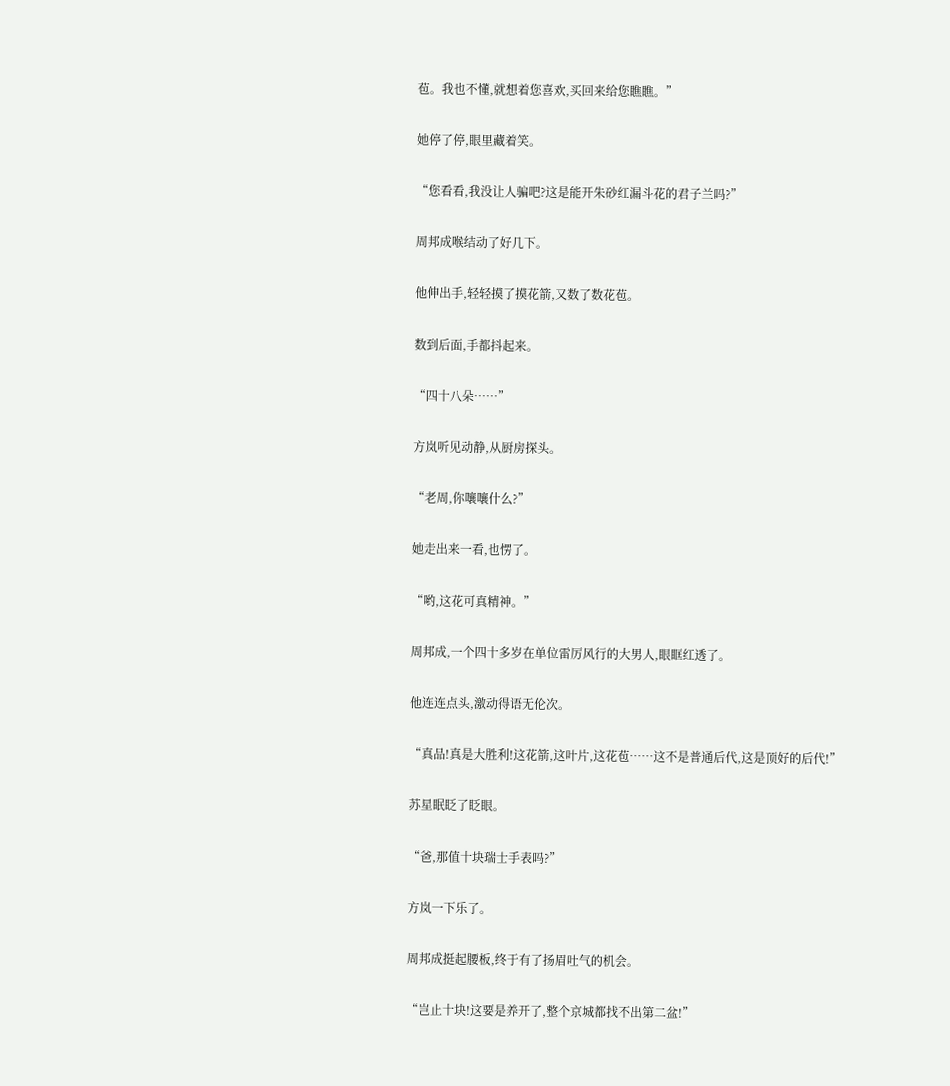苞。我也不懂,就想着您喜欢,买回来给您瞧瞧。”

她停了停,眼里藏着笑。

“您看看,我没让人骗吧?这是能开朱砂红漏斗花的君子兰吗?”

周邦成喉结动了好几下。

他伸出手,轻轻摸了摸花箭,又数了数花苞。

数到后面,手都抖起来。

“四十八朵……”

方岚听见动静,从厨房探头。

“老周,你嚷嚷什么?”

她走出来一看,也愣了。

“哟,这花可真精神。”

周邦成,一个四十多岁在单位雷厉风行的大男人,眼眶红透了。

他连连点头,激动得语无伦次。

“真品!真是大胜利!这花箭,这叶片,这花苞……这不是普通后代,这是顶好的后代!”

苏星眠眨了眨眼。

“爸,那值十块瑞士手表吗?”

方岚一下乐了。

周邦成挺起腰板,终于有了扬眉吐气的机会。

“岂止十块!这要是养开了,整个京城都找不出第二盆!”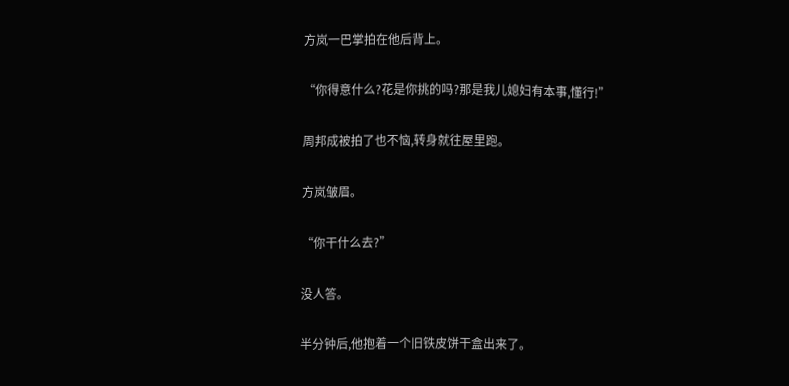方岚一巴掌拍在他后背上。

“你得意什么?花是你挑的吗?那是我儿媳妇有本事,懂行!”

周邦成被拍了也不恼,转身就往屋里跑。

方岚皱眉。

“你干什么去?”

没人答。

半分钟后,他抱着一个旧铁皮饼干盒出来了。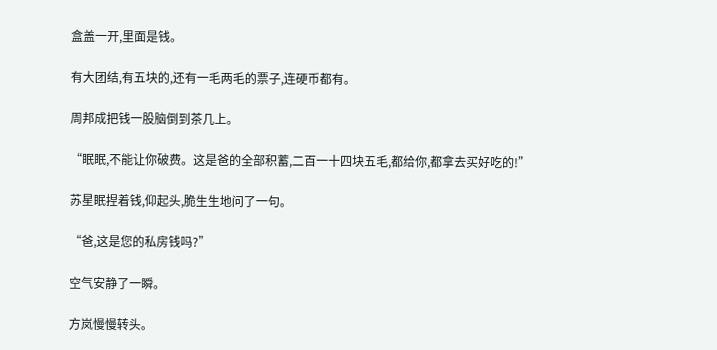盒盖一开,里面是钱。

有大团结,有五块的,还有一毛两毛的票子,连硬币都有。

周邦成把钱一股脑倒到茶几上。

“眠眠,不能让你破费。这是爸的全部积蓄,二百一十四块五毛,都给你,都拿去买好吃的!”

苏星眠捏着钱,仰起头,脆生生地问了一句。

“爸,这是您的私房钱吗?”

空气安静了一瞬。

方岚慢慢转头。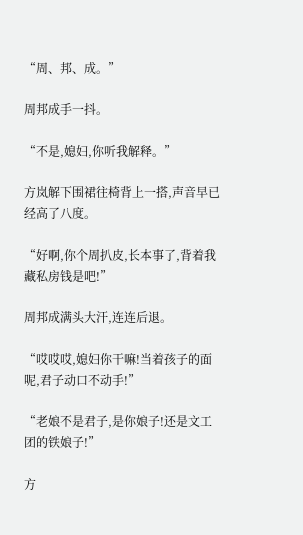“周、邦、成。”

周邦成手一抖。

“不是,媳妇,你听我解释。”

方岚解下围裙往椅背上一搭,声音早已经高了八度。

“好啊,你个周扒皮,长本事了,背着我藏私房钱是吧!”

周邦成满头大汗,连连后退。

“哎哎哎,媳妇你干嘛!当着孩子的面呢,君子动口不动手!”

“老娘不是君子,是你娘子!还是文工团的铁娘子!”

方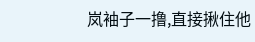岚袖子一撸,直接揪住他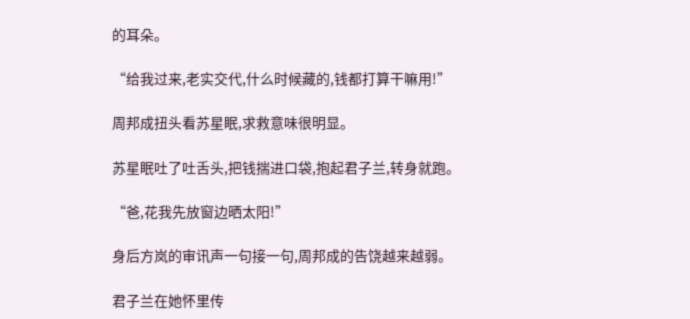的耳朵。

“给我过来,老实交代,什么时候藏的,钱都打算干嘛用!”

周邦成扭头看苏星眠,求救意味很明显。

苏星眠吐了吐舌头,把钱揣进口袋,抱起君子兰,转身就跑。

“爸,花我先放窗边晒太阳!”

身后方岚的审讯声一句接一句,周邦成的告饶越来越弱。

君子兰在她怀里传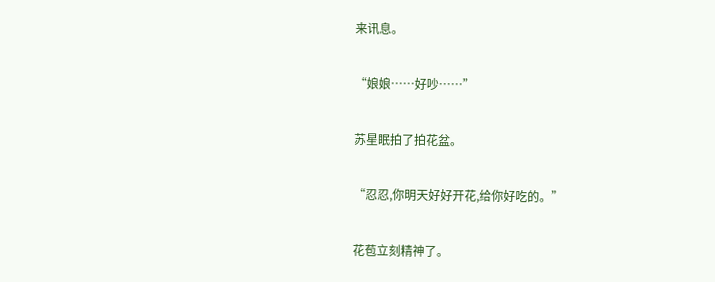来讯息。

“娘娘……好吵……”

苏星眠拍了拍花盆。

“忍忍,你明天好好开花,给你好吃的。”

花苞立刻精神了。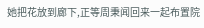她把花放到廊下,正等周秉闻回来一起布置院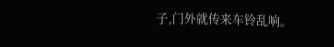子,门外就传来车铃乱响。